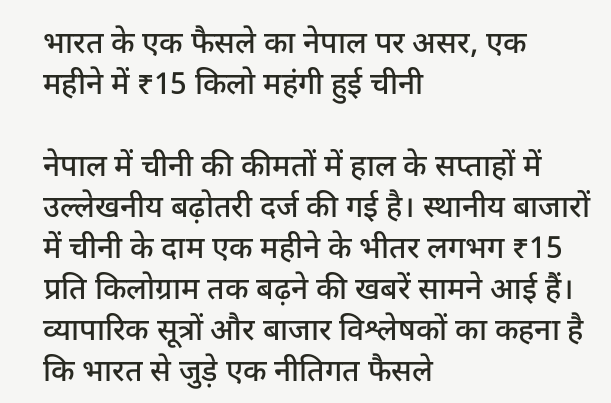भारत के एक फैसले का नेपाल पर असर, एक महीने में ₹15 किलो महंगी हुई चीनी

नेपाल में चीनी की कीमतों में हाल के सप्ताहों में उल्लेखनीय बढ़ोतरी दर्ज की गई है। स्थानीय बाजारों में चीनी के दाम एक महीने के भीतर लगभग ₹15 प्रति किलोग्राम तक बढ़ने की खबरें सामने आई हैं। व्यापारिक सूत्रों और बाजार विश्लेषकों का कहना है कि भारत से जुड़े एक नीतिगत फैसले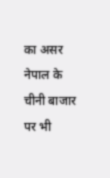का असर नेपाल के चीनी बाजार पर भी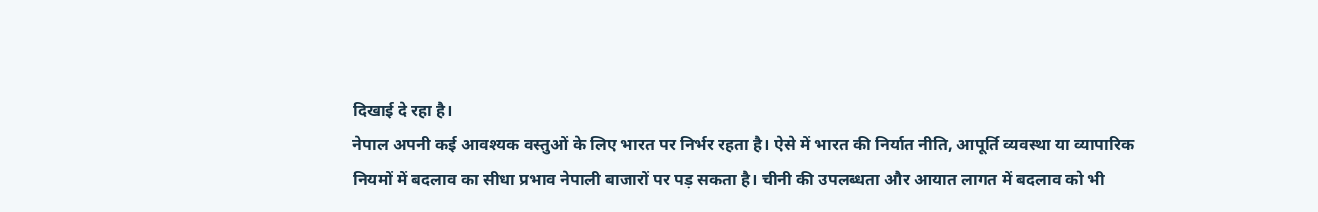दिखाई दे रहा है।
नेपाल अपनी कई आवश्यक वस्तुओं के लिए भारत पर निर्भर रहता है। ऐसे में भारत की निर्यात नीति, आपूर्ति व्यवस्था या व्यापारिक नियमों में बदलाव का सीधा प्रभाव नेपाली बाजारों पर पड़ सकता है। चीनी की उपलब्धता और आयात लागत में बदलाव को भी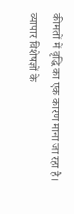कीमतों में वृद्धि का एक कारण माना जा रहा है।
व्यापार विशेषज्ञों के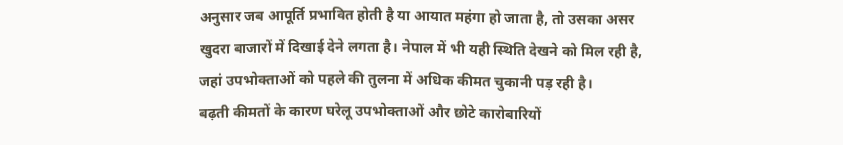अनुसार जब आपूर्ति प्रभावित होती है या आयात महंगा हो जाता है, तो उसका असर खुदरा बाजारों में दिखाई देने लगता है। नेपाल में भी यही स्थिति देखने को मिल रही है, जहां उपभोक्ताओं को पहले की तुलना में अधिक कीमत चुकानी पड़ रही है।
बढ़ती कीमतों के कारण घरेलू उपभोक्ताओं और छोटे कारोबारियों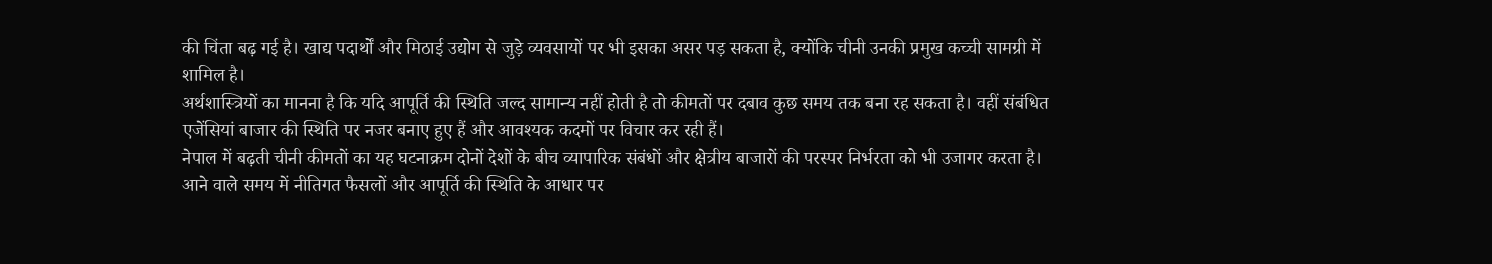की चिंता बढ़ गई है। खाद्य पदार्थों और मिठाई उद्योग से जुड़े व्यवसायों पर भी इसका असर पड़ सकता है, क्योंकि चीनी उनकी प्रमुख कच्ची सामग्री में शामिल है।
अर्थशास्त्रियों का मानना है कि यदि आपूर्ति की स्थिति जल्द सामान्य नहीं होती है तो कीमतों पर दबाव कुछ समय तक बना रह सकता है। वहीं संबंधित एजेंसियां बाजार की स्थिति पर नजर बनाए हुए हैं और आवश्यक कदमों पर विचार कर रही हैं।
नेपाल में बढ़ती चीनी कीमतों का यह घटनाक्रम दोनों देशों के बीच व्यापारिक संबंधों और क्षेत्रीय बाजारों की परस्पर निर्भरता को भी उजागर करता है। आने वाले समय में नीतिगत फैसलों और आपूर्ति की स्थिति के आधार पर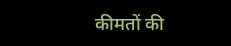कीमतों की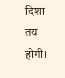दिशा तय होगी।